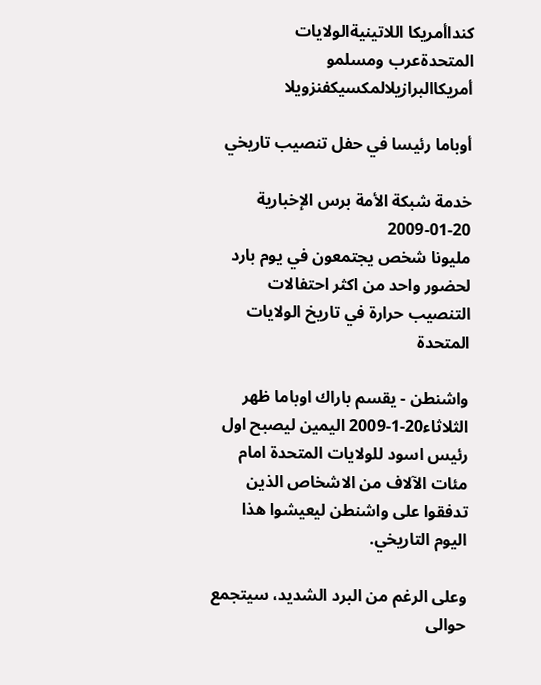كنداأمريكا اللاتينيةالولايات المتحدةعرب ومسلمو أمريكاالبرازيلالمكسيكفنزويلا

أوباما رئيسا في حفل تنصيب تاريخي

خدمة شبكة الأمة برس الإخبارية
2009-01-20
مليونا شخص يجتمعون في يوم بارد لحضور واحد من اكثر احتفالات التنصيب حرارة في تاريخ الولايات المتحدة

واشنطن - يقسم باراك اوباما ظهر الثلاثاء20-1-2009 اليمين ليصبح اول رئيس اسود للولايات المتحدة امام مئات الآلاف من الاشخاص الذين تدفقوا على واشنطن ليعيشوا هذا اليوم التاريخي.

وعلى الرغم من البرد الشديد، سيتجمع حوالى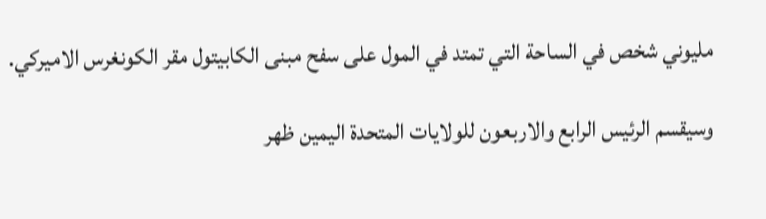مليوني شخص في الساحة التي تمتد في المول على سفح مبنى الكابيتول مقر الكونغرس الاميركي.

وسيقسم الرئيس الرابع والاربعون للولايات المتحدة اليمين ظهر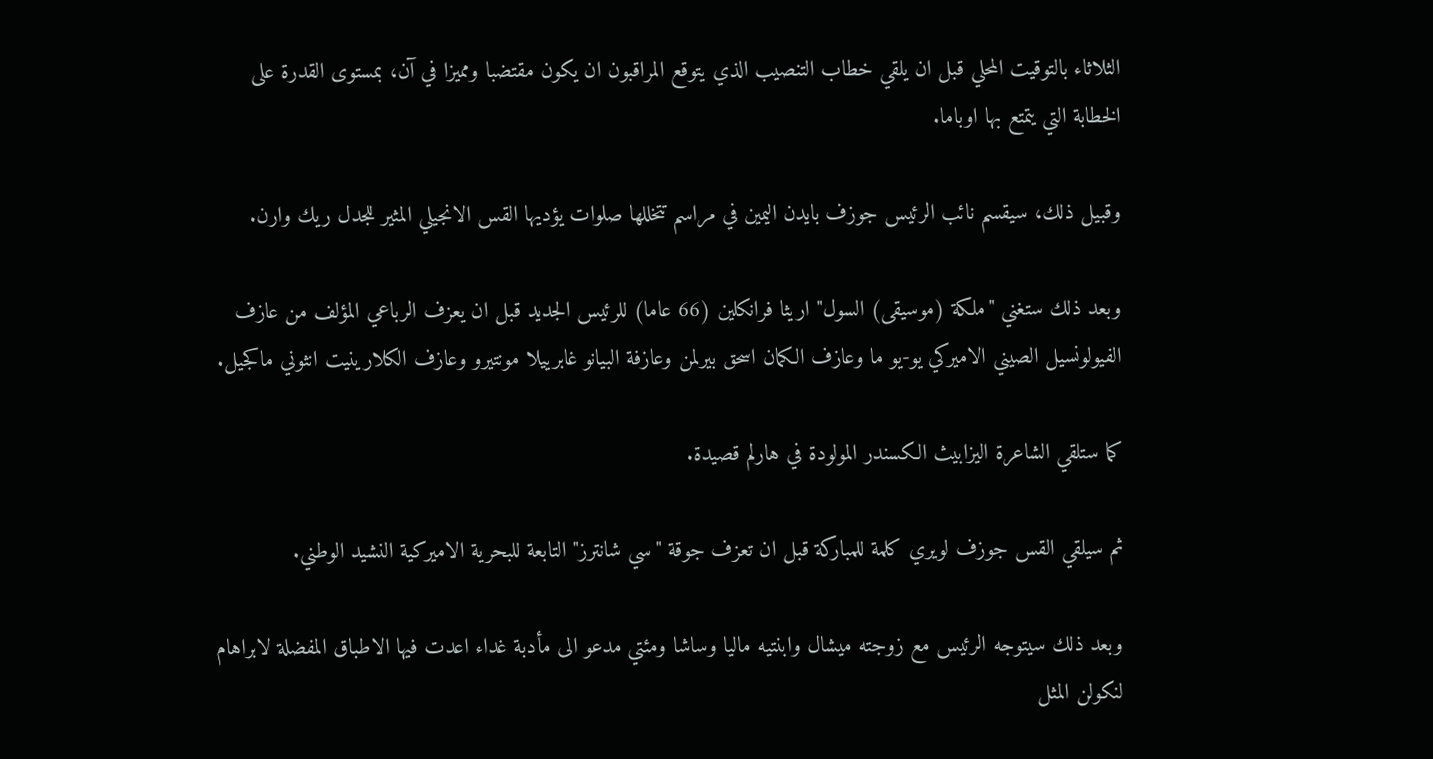الثلاثاء بالتوقيت المحلي قبل ان يلقي خطاب التنصيب الذي يتوقع المراقبون ان يكون مقتضبا ومميزا في آن، بمستوى القدرة على الخطابة التي يتمتع بها اوباما.

وقبيل ذلك، سيقسم نائب الرئيس جوزف بايدن اليمين في مراسم تتخللها صلوات يؤديها القس الانجيلي المثير للجدل ريك وارن.

وبعد ذلك ستغني "ملكة (موسيقى) السول" اريثا فرانكلين (66 عاما) للرئيس الجديد قبل ان يعزف الرباعي المؤلف من عازف الفيولونسيل الصيني الاميركي يو-يو ما وعازف الكمان اسحق بيرلمن وعازفة البيانو غابرييلا مونتيرو وعازف الكلارينيت انثوني ماكجيل.

كما ستلقي الشاعرة اليزابيث الكسندر المولودة في هارلم قصيدة.

ثم سيلقي القس جوزف لويري كلمة للمباركة قبل ان تعزف جوقة "سي شانترز" التابعة للبحرية الاميركية النشيد الوطني.

وبعد ذلك سيتوجه الرئيس مع زوجته ميشال وابنتيه ماليا وساشا ومئتي مدعو الى مأدبة غداء اعدت فيها الاطباق المفضلة لابراهام لنكولن المثل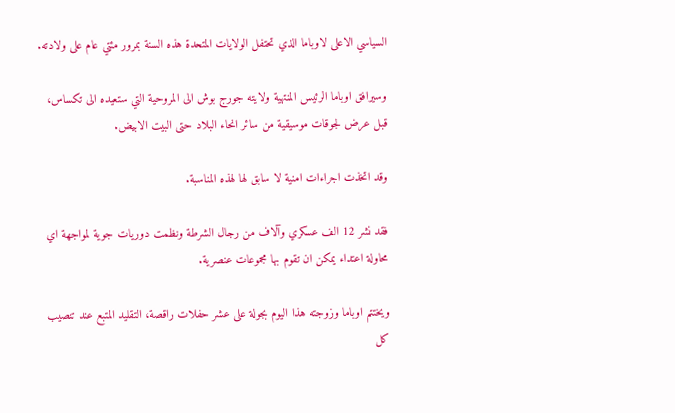السياسي الاعلى لاوباما الذي تحتفل الولايات المتحدة هذه السنة بمرور مئتي عام على ولادته.

وسيرافق اوباما الرئيس المنتهية ولايته جورج بوش الى المروحية التي ستعيده الى تكساس، قبل عرض لجوقات موسيقية من سائر انحاء البلاد حتى البيت الابيض.

وقد اتخذت اجراءات امنية لا سابق لها لهذه المناسبة.

فقد نشر 12 الف عسكري وآلاف من رجال الشرطة ونظمت دوريات جوية لمواجهة اي محاولة اعتداء يمكن ان تقوم بها مجموعات عنصرية.

ويختتم اوباما وزوجته هذا اليوم بجولة على عشر حفلات راقصة، التقليد المتبع عند تنصيب كل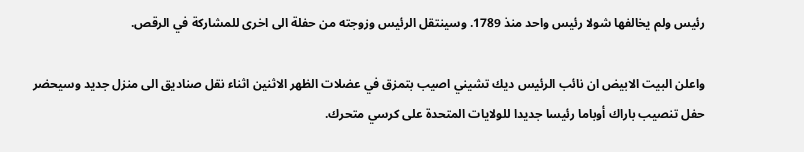رئيس ولم يخالفها شولا رئيس واحد منذ 1789. وسينتقل الرئيس وزوجته من حفلة الى اخرى للمشاركة في الرقص.

واعلن البيت الابيض ان نائب الرئيس ديك تشيني اصيب بتمزق في عضلات الظهر الاثنين اثناء نقل صناديق الى منزل جديد وسيحضر حفل تنصيب باراك أوباما رئيسا جديدا للولايات المتحدة على كرسي متحرك.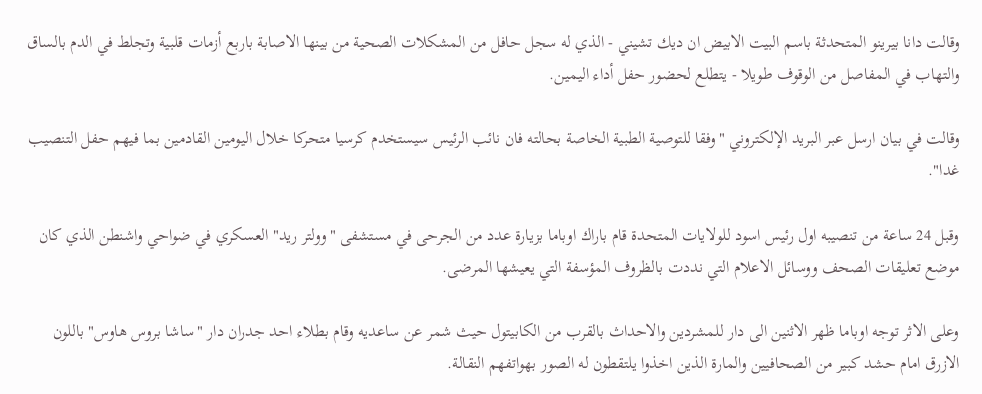وقالت دانا بيرينو المتحدثة باسم البيت الابيض ان ديك تشيني - الذي له سجل حافل من المشكلات الصحية من بينها الاصابة باربع أزمات قلبية وتجلط في الدم بالساق والتهاب في المفاصل من الوقوف طويلا - يتطلع لحضور حفل أداء اليمين.

وقالت في بيان ارسل عبر البريد الإلكتروني "وفقا للتوصية الطبية الخاصة بحالته فان نائب الرئيس سيستخدم كرسيا متحركا خلال اليومين القادمين بما فيهم حفل التنصيب غدا".

وقبل 24 ساعة من تنصيبه اول رئيس اسود للولايات المتحدة قام باراك اوباما بزيارة عدد من الجرحى في مستشفى "وولتر ريد" العسكري في ضواحي واشنطن الذي كان موضع تعليقات الصحف ووسائل الاعلام التي نددت بالظروف المؤسفة التي يعيشها المرضى.

وعلى الاثر توجه اوباما ظهر الاثنين الى دار للمشردين والاحداث بالقرب من الكابيتول حيث شمر عن ساعديه وقام بطلاء احد جدران دار "ساشا بروس هاوس" باللون الازرق امام حشد كبير من الصحافيين والمارة الذين اخذوا يلتقطون له الصور بهواتفهم النقالة.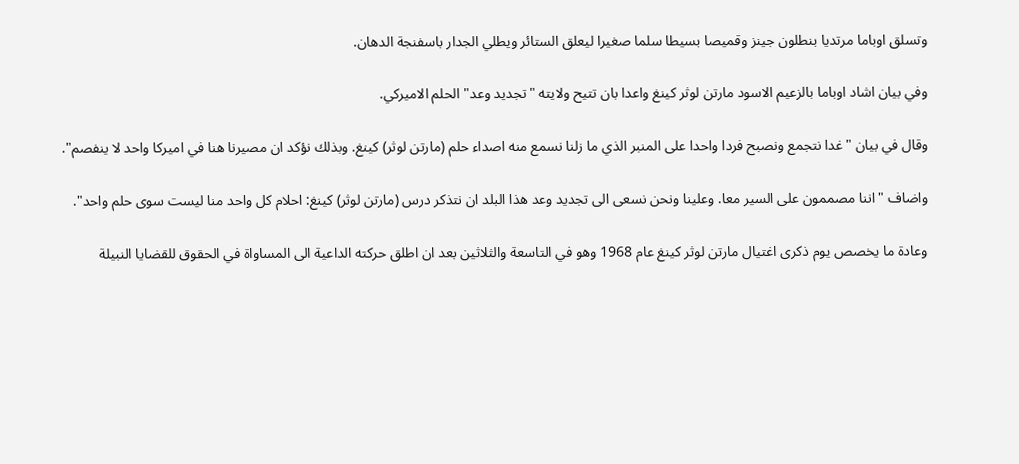وتسلق اوباما مرتديا بنطلون جينز وقميصا بسيطا سلما صغيرا ليعلق الستائر ويطلي الجدار باسفنجة الدهان.

وفي بيان اشاد اوباما بالزعيم الاسود مارتن لوثر كينغ واعدا بان تتيح ولايته "تجديد وعد" الحلم الاميركي.

وقال في بيان "غدا نتجمع ونصبح فردا واحدا على المنبر الذي ما زلنا نسمع منه اصداء حلم (مارتن لوثر) كينغ. وبذلك نؤكد ان مصيرنا هنا في اميركا واحد لا ينفصم".

واضاف "اننا مصممون على السير معا. وعلينا ونحن نسعى الى تجديد وعد هذا البلد ان نتذكر درس (مارتن لوثر) كينغ: احلام كل واحد منا ليست سوى حلم واحد".

وعادة ما يخصص يوم ذكرى اغتيال مارتن لوثر كينغ عام 1968 وهو في التاسعة والثلاثين بعد ان اطلق حركته الداعية الى المساواة في الحقوق للقضايا النبيلة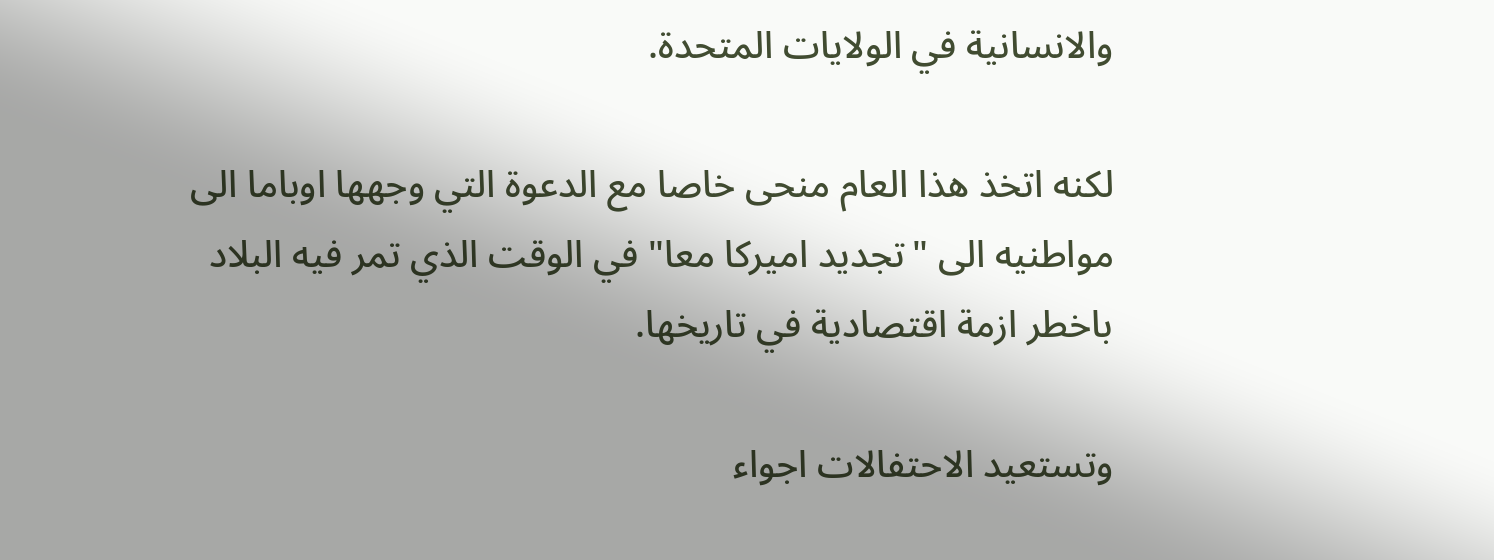والانسانية في الولايات المتحدة.

لكنه اتخذ هذا العام منحى خاصا مع الدعوة التي وجهها اوباما الى مواطنيه الى "تجديد اميركا معا" في الوقت الذي تمر فيه البلاد باخطر ازمة اقتصادية في تاريخها.

وتستعيد الاحتفالات اجواء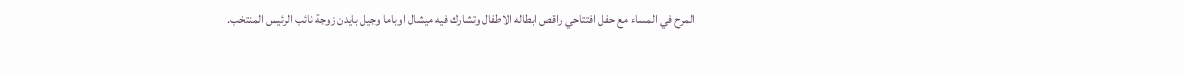المرح في المساء مع حفل افتتاحي راقص ابطاله الاطفال وتشارك فيه ميشال اوباما وجيل بايدن زوجة نائب الرئيس المنتخب.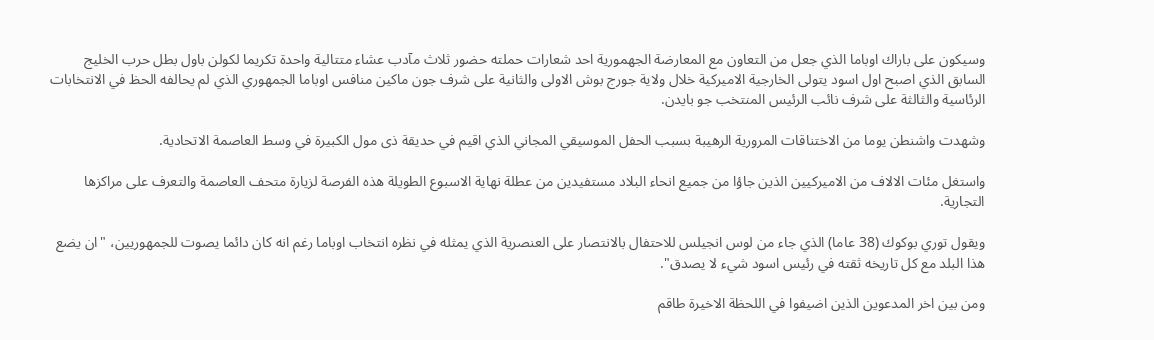وسيكون على باراك اوباما الذي جعل من التعاون مع المعارضة الجهمورية احد شعارات حملته حضور ثلاث مآدب عشاء متتالية واحدة تكريما لكولن باول بطل حرب الخليج السابق الذي اصبح اول اسود يتولى الخارجية الاميركية خلال ولاية جورج بوش الاولى والثانية على شرف جون ماكين منافس اوباما الجمهوري الذي لم يحالفه الحظ في الانتخابات الرئاسية والثالثة على شرف نائب الرئيس المنتخب جو بايدن.

وشهدت واشنطن يوما من الاختناقات المرورية الرهيبة بسبب الحفل الموسيقي المجاني الذي اقيم في حديقة ذى مول الكبيرة في وسط العاصمة الاتحادية.

واستغل مئات الالاف من الاميركيين الذين جاؤا من جميع انحاء البلاد مستفيدين من عطلة نهاية الاسبوع الطويلة هذه الفرصة لزيارة متحف العاصمة والتعرف على مراكزها التجارية.

ويقول توري بوكوك (38 عاما) الذي جاء من لوس انجيلس للاحتفال بالانتصار على العنصرية الذي يمثله في نظره انتخاب اوباما رغم انه كان دائما يصوت للجمهوريين، "ان يضع هذا البلد مع كل تاريخه ثقته في رئيس اسود شيء لا يصدق".

ومن بين اخر المدعوين الذين اضيفوا في اللحظة الاخيرة طاقم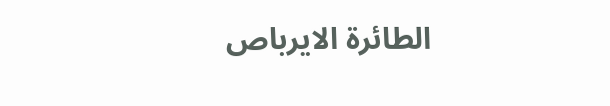الطائرة الايرباص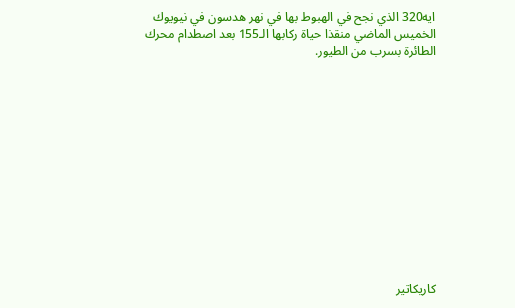ايه320 الذي نجح في الهبوط بها في نهر هدسون في نيويوك الخميس الماضي منقذا حياة ركابها الـ155 بعد اصطدام محرك الطائرة بسرب من الطيور.













كاريكاتير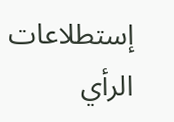إستطلاعات الرأي